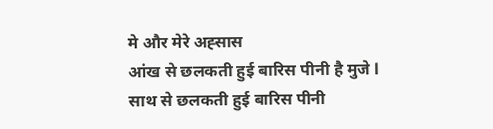मे और मेरे अह्सास
आंख से छलकती हुई बारिस पीनी है मुजे l
साथ से छलकती हुई बारिस पीनी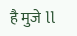है मुजे ll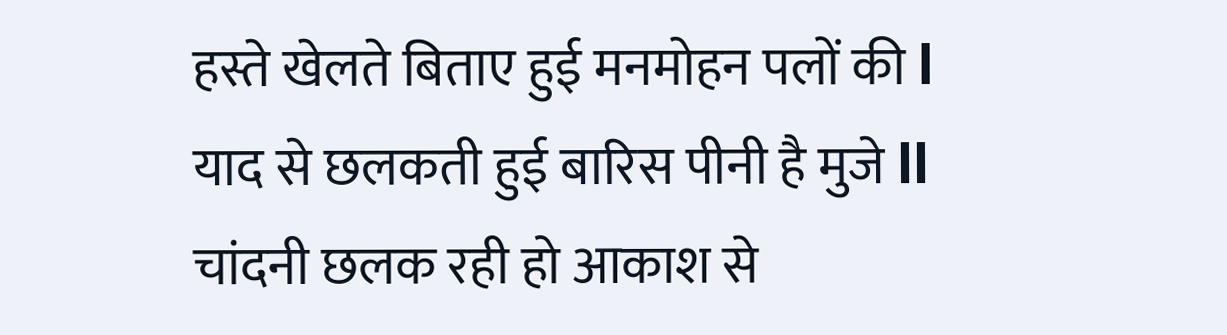हस्ते खेलते बिताए हुई मनमोहन पलों की l
याद से छलकती हुई बारिस पीनी है मुजे ll
चांदनी छलक रही हो आकाश से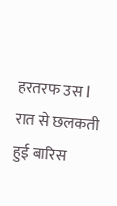हरतरफ उस l
रात से छलकती हुई बारिस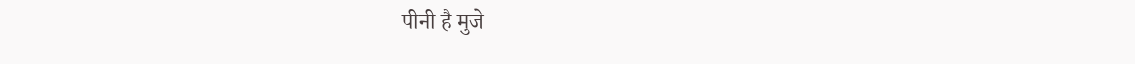पीनी है मुजे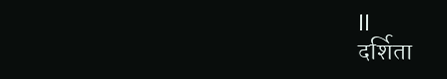ll
दर्शिता